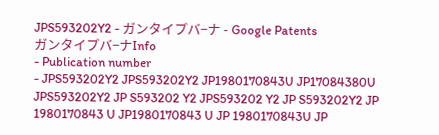JPS593202Y2 - ガンタイプバ−ナ - Google Patents
ガンタイプバ−ナInfo
- Publication number
- JPS593202Y2 JPS593202Y2 JP1980170843U JP17084380U JPS593202Y2 JP S593202 Y2 JPS593202 Y2 JP S593202Y2 JP 1980170843 U JP1980170843 U JP 1980170843U JP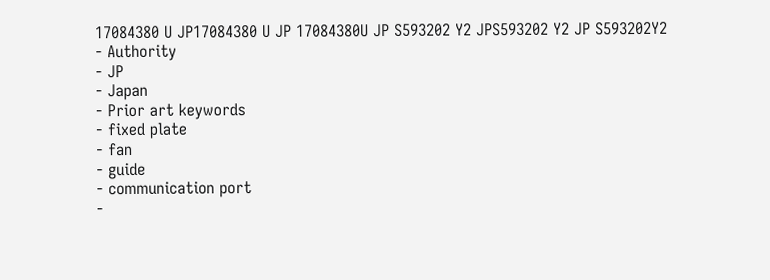17084380 U JP17084380 U JP 17084380U JP S593202 Y2 JPS593202 Y2 JP S593202Y2
- Authority
- JP
- Japan
- Prior art keywords
- fixed plate
- fan
- guide
- communication port
-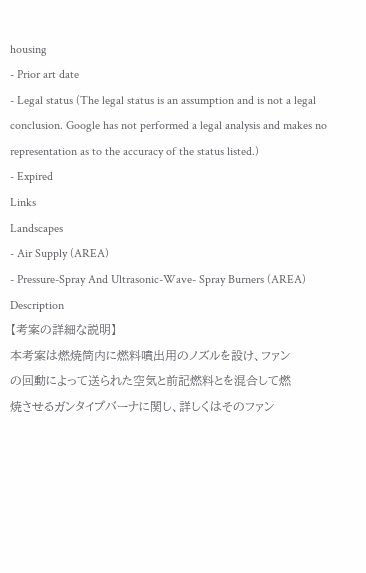housing
- Prior art date
- Legal status (The legal status is an assumption and is not a legal conclusion. Google has not performed a legal analysis and makes no representation as to the accuracy of the status listed.)
- Expired
Links
Landscapes
- Air Supply (AREA)
- Pressure-Spray And Ultrasonic-Wave- Spray Burners (AREA)
Description
【考案の詳細な説明】
本考案は燃焼筒内に燃料噴出用のノズルを設け、ファン
の回動によって送られた空気と前記燃料とを混合して燃
焼させるガンタイプバーナに関し、詳しくはそのファン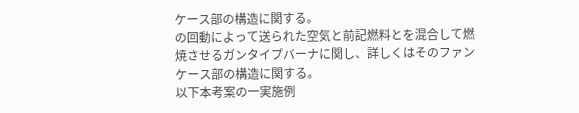ケース部の構造に関する。
の回動によって送られた空気と前記燃料とを混合して燃
焼させるガンタイプバーナに関し、詳しくはそのファン
ケース部の構造に関する。
以下本考案の一実施例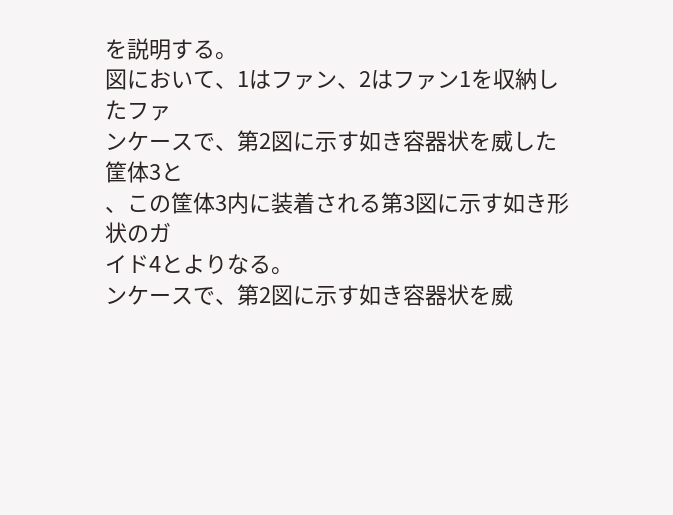を説明する。
図において、1はファン、2はファン1を収納したファ
ンケースで、第2図に示す如き容器状を威した筐体3と
、この筐体3内に装着される第3図に示す如き形状のガ
イド4とよりなる。
ンケースで、第2図に示す如き容器状を威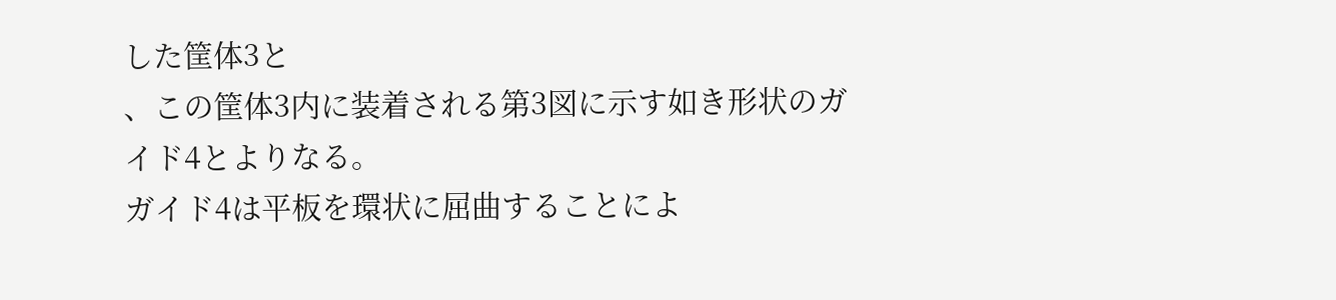した筐体3と
、この筐体3内に装着される第3図に示す如き形状のガ
イド4とよりなる。
ガイド4は平板を環状に屈曲することによ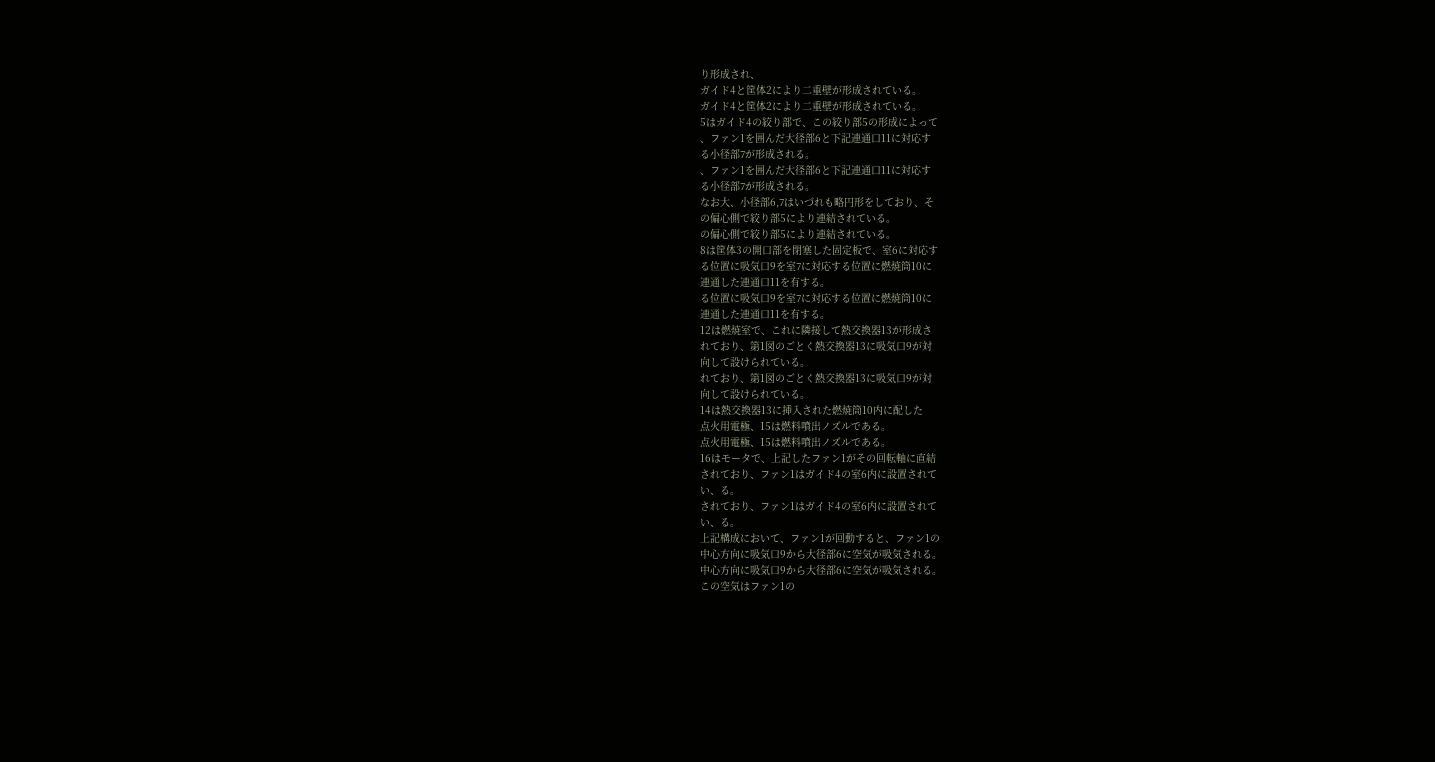り形成され、
ガイド4と筐体2により二重壁が形成されている。
ガイド4と筐体2により二重壁が形成されている。
5はガイド4の絞り部で、この絞り部5の形成によって
、ファン1を囲んだ大径部6と下記連通口11に対応す
る小径部7が形成される。
、ファン1を囲んだ大径部6と下記連通口11に対応す
る小径部7が形成される。
なお大、小径部6,7はいづれも略円形をしており、そ
の偏心側で絞り部5により連結されている。
の偏心側で絞り部5により連結されている。
8は筐体3の開口部を閉塞した固定板で、室6に対応す
る位置に吸気口9を室7に対応する位置に燃焼筒10に
連通した連通口11を有する。
る位置に吸気口9を室7に対応する位置に燃焼筒10に
連通した連通口11を有する。
12は燃焼室で、これに隣接して熱交換器13が形成さ
れており、第1図のごとく熱交換器13に吸気口9が対
向して設けられている。
れており、第1図のごとく熱交換器13に吸気口9が対
向して設けられている。
14は熱交換器13に挿入された燃焼筒10内に配した
点火用電極、15は燃料噴出ノズルである。
点火用電極、15は燃料噴出ノズルである。
16はモータで、上記したファン1がその回転軸に直結
されており、ファン1はガイド4の室6内に設置されて
い、る。
されており、ファン1はガイド4の室6内に設置されて
い、る。
上記構成において、ファン1が回動すると、ファン1の
中心方向に吸気口9から大径部6に空気が吸気される。
中心方向に吸気口9から大径部6に空気が吸気される。
この空気はファン1の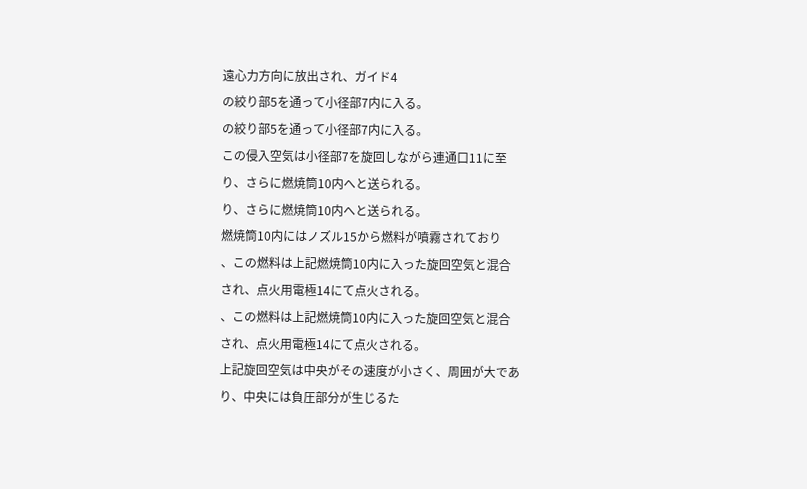遠心力方向に放出され、ガイド4
の絞り部5を通って小径部7内に入る。
の絞り部5を通って小径部7内に入る。
この侵入空気は小径部7を旋回しながら連通口11に至
り、さらに燃焼筒10内へと送られる。
り、さらに燃焼筒10内へと送られる。
燃焼筒10内にはノズル15から燃料が噴霧されており
、この燃料は上記燃焼筒10内に入った旋回空気と混合
され、点火用電極14にて点火される。
、この燃料は上記燃焼筒10内に入った旋回空気と混合
され、点火用電極14にて点火される。
上記旋回空気は中央がその速度が小さく、周囲が大であ
り、中央には負圧部分が生じるた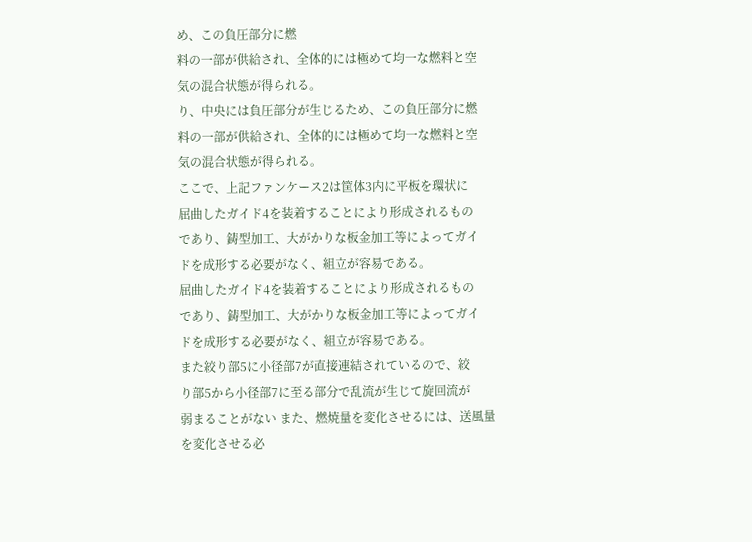め、この負圧部分に燃
料の一部が供給され、全体的には極めて均一な燃料と空
気の混合状態が得られる。
り、中央には負圧部分が生じるため、この負圧部分に燃
料の一部が供給され、全体的には極めて均一な燃料と空
気の混合状態が得られる。
ここで、上記ファンケース2は筐体3内に平板を環状に
屈曲したガイド4を装着することにより形成されるもの
であり、鋳型加工、大がかりな板金加工等によってガイ
ドを成形する必要がなく、組立が容易である。
屈曲したガイド4を装着することにより形成されるもの
であり、鋳型加工、大がかりな板金加工等によってガイ
ドを成形する必要がなく、組立が容易である。
また絞り部5に小径部7が直接連結されているので、絞
り部5から小径部7に至る部分で乱流が生じて旋回流が
弱まることがない また、燃焼量を変化させるには、送風量を変化させる必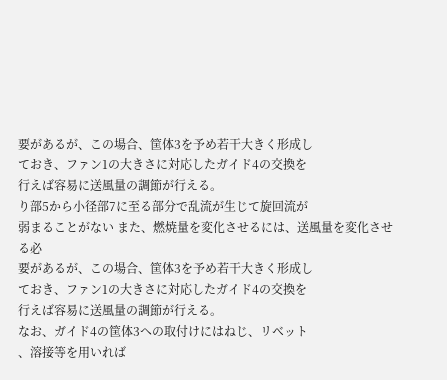要があるが、この場合、筐体3を予め若干大きく形成し
ておき、ファン1の大きさに対応したガイド4の交換を
行えば容易に送風量の調節が行える。
り部5から小径部7に至る部分で乱流が生じて旋回流が
弱まることがない また、燃焼量を変化させるには、送風量を変化させる必
要があるが、この場合、筐体3を予め若干大きく形成し
ておき、ファン1の大きさに対応したガイド4の交換を
行えば容易に送風量の調節が行える。
なお、ガイド4の筐体3への取付けにはねじ、リベット
、溶接等を用いれば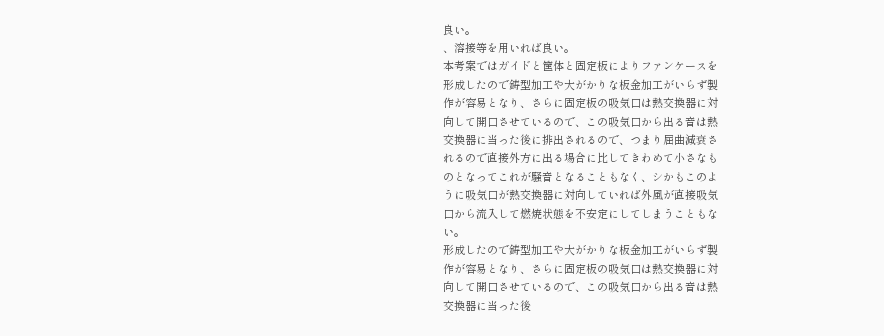良い。
、溶接等を用いれば良い。
本考案ではガイドと筐体と固定板によりファンケースを
形成したので鋳型加工や大がかりな板金加工がいらず製
作が容易となり、さらに固定板の吸気口は熱交換器に対
向して開口させているので、この吸気口から出る音は熱
交換器に当った後に排出されるので、つまり屈曲減衰さ
れるので直接外方に出る場合に比してきわめて小さなも
のとなってこれが騒音となることもなく、シかもこのよ
うに吸気口が熱交換器に対向していれば外風が直接吸気
口から流入して燃焼状態を不安定にしてしまうこともな
い。
形成したので鋳型加工や大がかりな板金加工がいらず製
作が容易となり、さらに固定板の吸気口は熱交換器に対
向して開口させているので、この吸気口から出る音は熱
交換器に当った後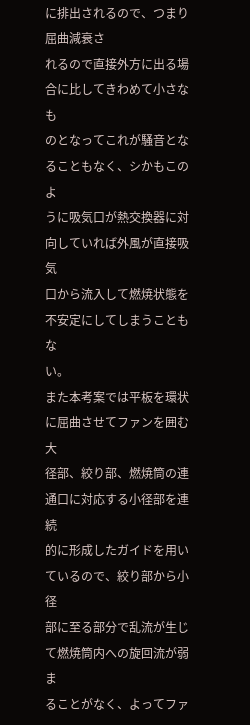に排出されるので、つまり屈曲減衰さ
れるので直接外方に出る場合に比してきわめて小さなも
のとなってこれが騒音となることもなく、シかもこのよ
うに吸気口が熱交換器に対向していれば外風が直接吸気
口から流入して燃焼状態を不安定にしてしまうこともな
い。
また本考案では平板を環状に屈曲させてファンを囲む大
径部、絞り部、燃焼筒の連通口に対応する小径部を連続
的に形成したガイドを用いているので、絞り部から小径
部に至る部分で乱流が生じて燃焼筒内への旋回流が弱ま
ることがなく、よってファ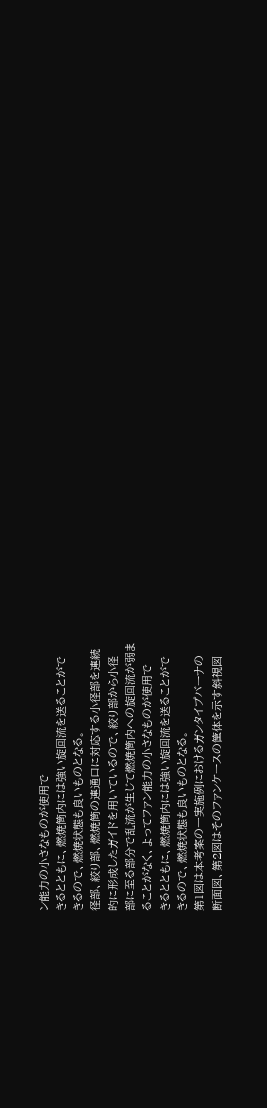ン能力の小さなものが使用で
きるとともに、燃焼筒内には強い旋回流を送ることがで
きるので、燃焼状態も良いものとなる。
径部、絞り部、燃焼筒の連通口に対応する小径部を連続
的に形成したガイドを用いているので、絞り部から小径
部に至る部分で乱流が生じて燃焼筒内への旋回流が弱ま
ることがなく、よってファン能力の小さなものが使用で
きるとともに、燃焼筒内には強い旋回流を送ることがで
きるので、燃焼状態も良いものとなる。
第1図は本考案の一実施例におけるガンタイプバーナの
断面図、第2図はそのファンケースの筐体を示す斜視図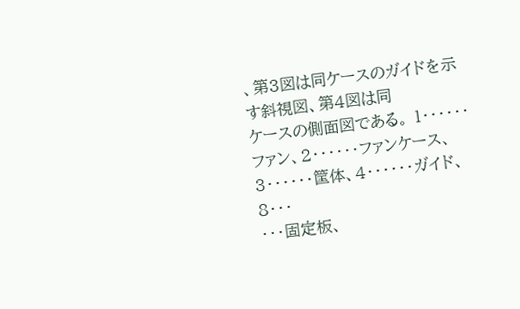、第3図は同ケースのガイドを示す斜視図、第4図は同
ケースの側面図である。 1・・・・・・ファン、2・・・・・・ファンケース、
3・・・・・・筐体、4・・・・・・ガイド、8・・・
・・・固定板、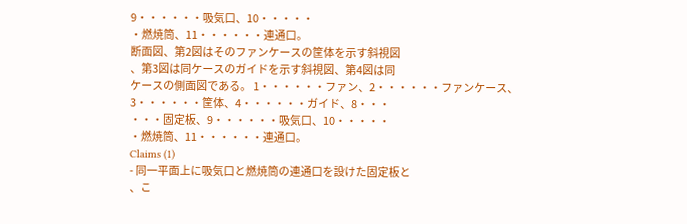9・・・・・・吸気口、10・・・・・
・燃焼筒、11・・・・・・連通口。
断面図、第2図はそのファンケースの筐体を示す斜視図
、第3図は同ケースのガイドを示す斜視図、第4図は同
ケースの側面図である。 1・・・・・・ファン、2・・・・・・ファンケース、
3・・・・・・筐体、4・・・・・・ガイド、8・・・
・・・固定板、9・・・・・・吸気口、10・・・・・
・燃焼筒、11・・・・・・連通口。
Claims (1)
- 同一平面上に吸気口と燃焼筒の連通口を設けた固定板と
、こ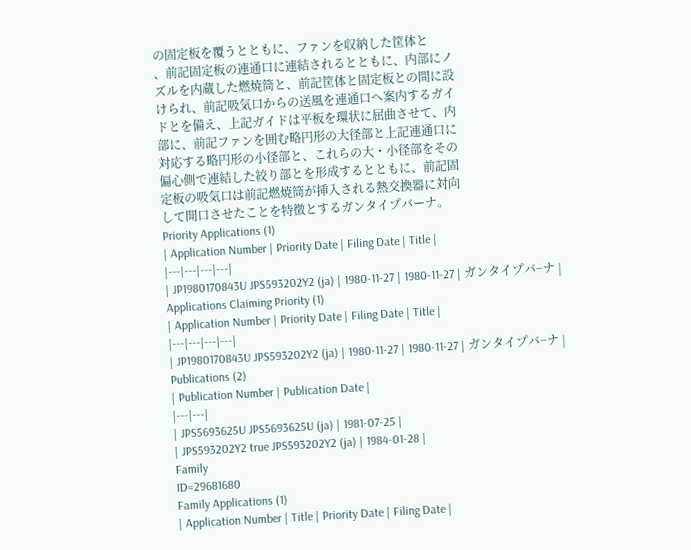の固定板を覆うとともに、ファンを収納した筐体と
、前記固定板の連通口に連結されるとともに、内部にノ
ズルを内蔵した燃焼筒と、前記筐体と固定板との間に設
けられ、前記吸気口からの送風を連通口へ案内するガイ
ドとを備え、上記ガイドは平板を環状に屈曲させて、内
部に、前記ファンを囲む略円形の大径部と上記連通口に
対応する略円形の小径部と、これらの大・小径部をその
偏心側で連結した絞り部とを形成するとともに、前記固
定板の吸気口は前記燃焼筒が挿入される熱交換器に対向
して開口させたことを特徴とするガンタイプバーナ。
Priority Applications (1)
| Application Number | Priority Date | Filing Date | Title |
|---|---|---|---|
| JP1980170843U JPS593202Y2 (ja) | 1980-11-27 | 1980-11-27 | ガンタイプバ−ナ |
Applications Claiming Priority (1)
| Application Number | Priority Date | Filing Date | Title |
|---|---|---|---|
| JP1980170843U JPS593202Y2 (ja) | 1980-11-27 | 1980-11-27 | ガンタイプバ−ナ |
Publications (2)
| Publication Number | Publication Date |
|---|---|
| JPS5693625U JPS5693625U (ja) | 1981-07-25 |
| JPS593202Y2 true JPS593202Y2 (ja) | 1984-01-28 |
Family
ID=29681680
Family Applications (1)
| Application Number | Title | Priority Date | Filing Date |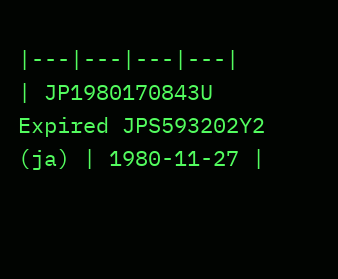|---|---|---|---|
| JP1980170843U Expired JPS593202Y2 (ja) | 1980-11-27 |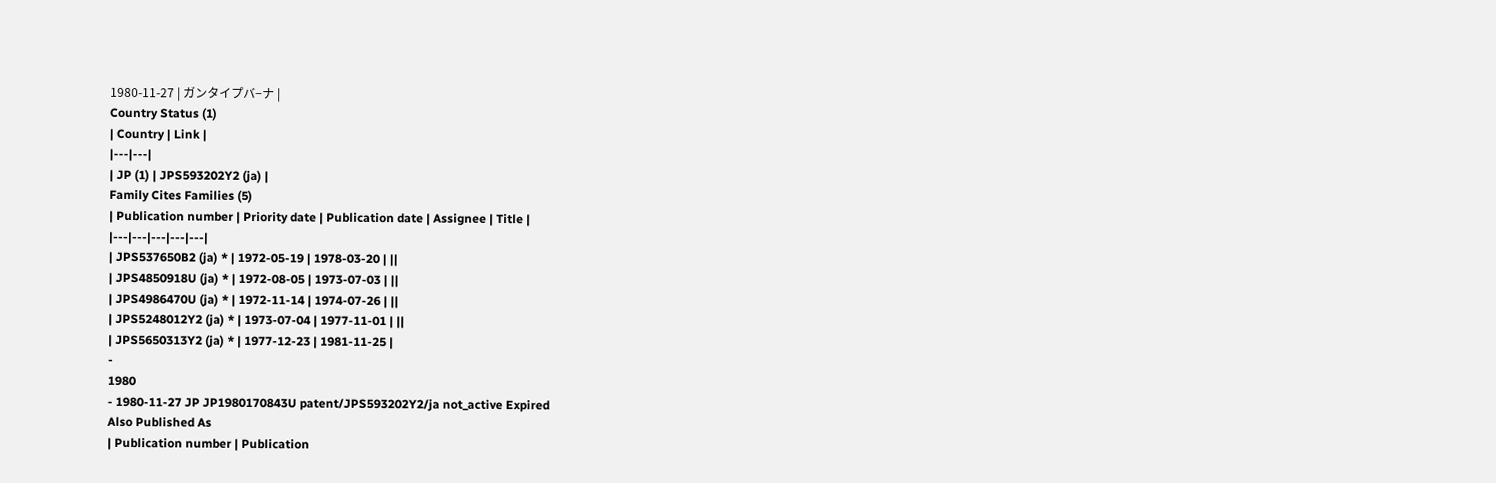1980-11-27 | ガンタイプバ−ナ |
Country Status (1)
| Country | Link |
|---|---|
| JP (1) | JPS593202Y2 (ja) |
Family Cites Families (5)
| Publication number | Priority date | Publication date | Assignee | Title |
|---|---|---|---|---|
| JPS537650B2 (ja) * | 1972-05-19 | 1978-03-20 | ||
| JPS4850918U (ja) * | 1972-08-05 | 1973-07-03 | ||
| JPS4986470U (ja) * | 1972-11-14 | 1974-07-26 | ||
| JPS5248012Y2 (ja) * | 1973-07-04 | 1977-11-01 | ||
| JPS5650313Y2 (ja) * | 1977-12-23 | 1981-11-25 |
-
1980
- 1980-11-27 JP JP1980170843U patent/JPS593202Y2/ja not_active Expired
Also Published As
| Publication number | Publication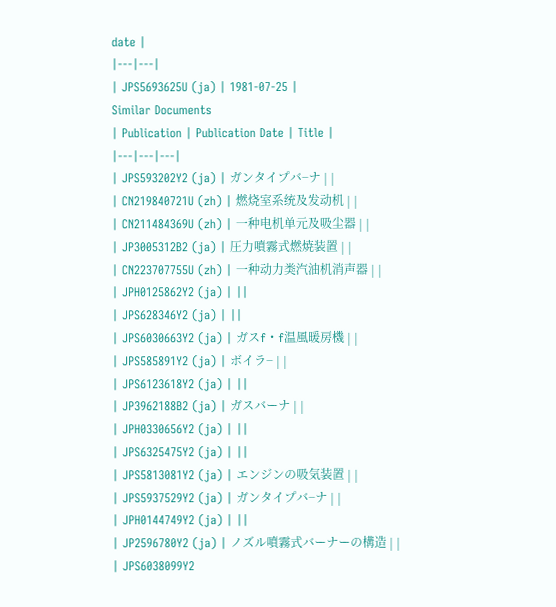date |
|---|---|
| JPS5693625U (ja) | 1981-07-25 |
Similar Documents
| Publication | Publication Date | Title |
|---|---|---|
| JPS593202Y2 (ja) | ガンタイプバ−ナ | |
| CN219840721U (zh) | 燃烧室系统及发动机 | |
| CN211484369U (zh) | 一种电机单元及吸尘器 | |
| JP3005312B2 (ja) | 圧力噴霧式燃焼装置 | |
| CN223707755U (zh) | 一种动力类汽油机消声器 | |
| JPH0125862Y2 (ja) | ||
| JPS628346Y2 (ja) | ||
| JPS6030663Y2 (ja) | ガスf・f温風暖房機 | |
| JPS585891Y2 (ja) | ボイラ− | |
| JPS6123618Y2 (ja) | ||
| JP3962188B2 (ja) | ガスバーナ | |
| JPH0330656Y2 (ja) | ||
| JPS6325475Y2 (ja) | ||
| JPS5813081Y2 (ja) | エンジンの吸気装置 | |
| JPS5937529Y2 (ja) | ガンタイプバ−ナ | |
| JPH0144749Y2 (ja) | ||
| JP2596780Y2 (ja) | ノズル噴霧式バーナーの構造 | |
| JPS6038099Y2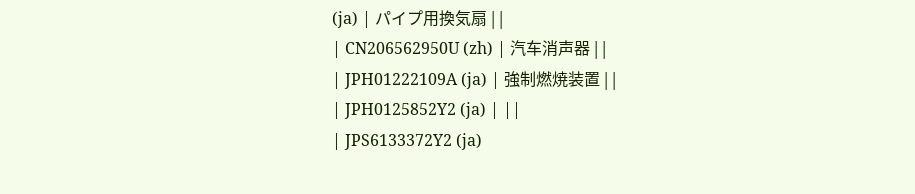(ja) | パイプ用換気扇 | |
| CN206562950U (zh) | 汽车消声器 | |
| JPH01222109A (ja) | 強制燃焼装置 | |
| JPH0125852Y2 (ja) | ||
| JPS6133372Y2 (ja)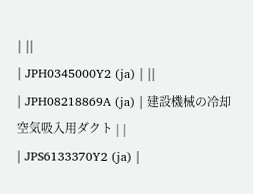| ||
| JPH0345000Y2 (ja) | ||
| JPH08218869A (ja) | 建設機械の冷却空気吸入用ダクト | |
| JPS6133370Y2 (ja) |